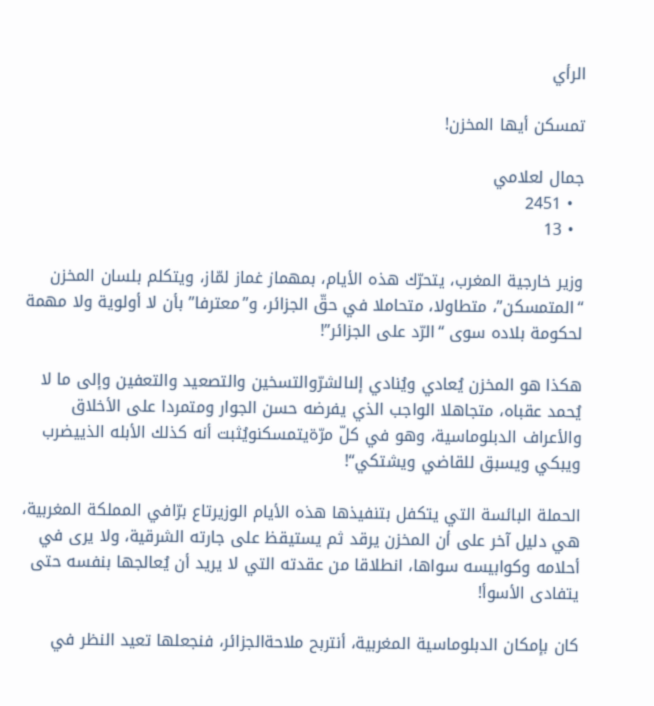الرأي

تمسكن أيها المخزن!

جمال لعلامي
  • 2451
  • 13

وزير خارجية المغرب، يتحرّك هذه الأيام، بمهماز غماز لمّاز، ويتكلم بلسان المخزن “المتمسكن”، متطاولا، متحاملا في حقّ الجزائر، و”معترفا” بأن لا أولوية ولا مهمة لحكومة بلاده سوى “الرّد على الجزائر”!

هكذا هو المخزن يُعادي ويُنادي إلىالشرّوالتسخين والتصعيد والتعفين وإلى ما لا يُحمد عقباه، متجاهلا الواجب الذي يفرضه حسن الجوار ومتمردا على الأخلاق والأعراف الدبلوماسية، وهو في كلّ مرّةيتمسكنويُثبت أنه كذلك الأبله الذييضرب ويبكي ويسبق للقاضي ويشتكي“!

الحملة البائسة التي يتكفل بتنفيذها هذه الأيام الوزيرتاع برّافي المملكة المغربية، هي دليل آخر على أن المخزن يرقد ثم يستيقظ على جارته الشرقية، ولا يرى في أحلامه وكوابيسه سواها، انطلاقا من عقدته التي لا يريد أن يُعالجها بنفسه حتى يتفادى الأسوأ!

كان بإمكان الدبلوماسية المغربية، أنتربح ملاحةالجزائر، فنجعلها تعيد النظر في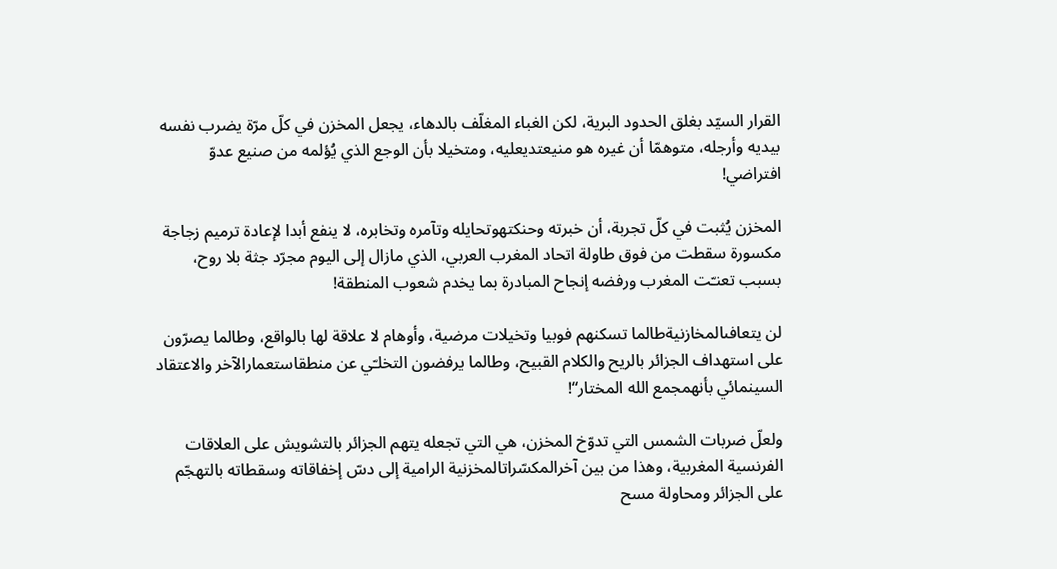القرار السيّد بغلق الحدود البرية، لكن الغباء المغلّف بالدهاء، يجعل المخزن في كلّ مرّة يضرب نفسه بيديه وأرجله، متوهمّا أن غيره هو منيعتديعليه، ومتخيلا بأن الوجع الذي يُؤلمه من صنيع عدوّ افتراضي!

المخزن يُثبت في كلّ تجربة، أن خبرته وحنكتهوتحايله وتآمره وتخابره، لا ينفع أبدا لإعادة ترميم زجاجة مكسورة سقطت من فوق طاولة اتحاد المغرب العربي، الذي مازال إلى اليوم مجرّد جثة بلا روح، بسبب تعنـّت المغرب ورفضه إنجاح المبادرة بما يخدم شعوب المنطقة!

لن يتعافىالمخازنيةطالما تسكنهم فوبيا وتخيلات مرضية، وأوهام لا علاقة لها بالواقع، وطالما يصرّون على استهداف الجزائر بالريح والكلام القبيح، وطالما يرفضون التخلـّي عن منطقاستعمارالآخر والاعتقاد السينمائي بأنهمجمع الله المختار“!

ولعلّ ضربات الشمس التي تدوّخ المخزن، هي التي تجعله يتهم الجزائر بالتشويش على العلاقات الفرنسية المغربية، وهذا من بين آخرالمكسّراتالمخزنية الرامية إلى دسّ إخفاقاته وسقطاته بالتهجّم على الجزائر ومحاولة مسح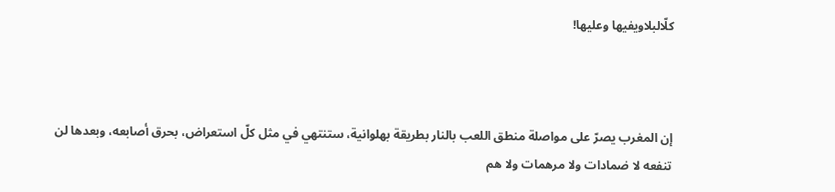كلّالبلاويفيها وعليها!



إن المغرب يصرّ على مواصلة منطق اللعب بالنار بطريقة بهلوانية، ستنتهي في مثل كلّ استعراض، بحرق أصابعه، وبعدها لن تنفعه لا ضمادات ولا مرهمات ولا هم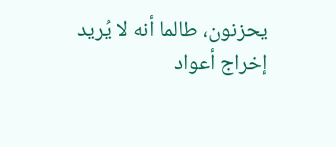يحزنون، طالما أنه لا يُريد إخراج أعواد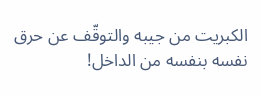الكبريت من جيبه والتوقّف عن حرق نفسه بنفسه من الداخل!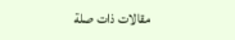مقالات ذات صلة